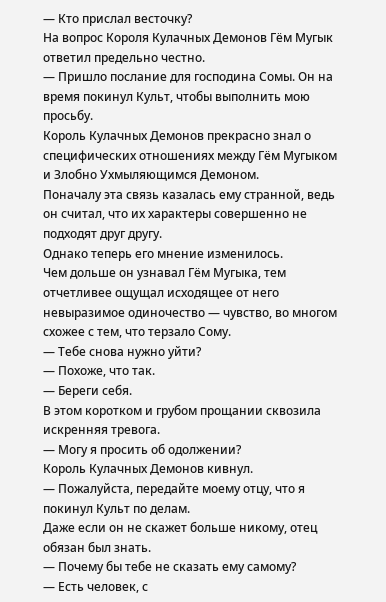— Кто прислал весточку?
На вопрос Короля Кулачных Демонов Гём Мугык ответил предельно честно.
— Пришло послание для господина Сомы. Он на время покинул Культ, чтобы выполнить мою просьбу.
Король Кулачных Демонов прекрасно знал о специфических отношениях между Гём Мугыком и Злобно Ухмыляющимся Демоном.
Поначалу эта связь казалась ему странной, ведь он считал, что их характеры совершенно не подходят друг другу.
Однако теперь его мнение изменилось.
Чем дольше он узнавал Гём Мугыка, тем отчетливее ощущал исходящее от него невыразимое одиночество — чувство, во многом схожее с тем, что терзало Сому.
— Тебе снова нужно уйти?
— Похоже, что так.
— Береги себя.
В этом коротком и грубом прощании сквозила искренняя тревога.
— Могу я просить об одолжении?
Король Кулачных Демонов кивнул.
— Пожалуйста, передайте моему отцу, что я покинул Культ по делам.
Даже если он не скажет больше никому, отец обязан был знать.
— Почему бы тебе не сказать ему самому?
— Есть человек, с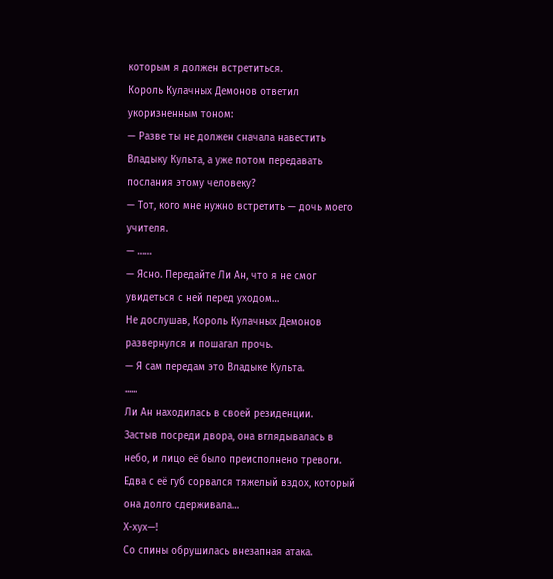которым я должен встретиться.
Король Кулачных Демонов ответил укоризненным тоном:
— Разве ты не должен сначала навестить Владыку Культа, а уже потом передавать послания этому человеку?
— Тот, кого мне нужно встретить — дочь моего учителя.
— ……
— Ясно. Передайте Ли Ан, что я не смог увидеться с ней перед уходом…
Не дослушав, Король Кулачных Демонов развернулся и пошагал прочь.
— Я сам передам это Владыке Культа.
......
Ли Ан находилась в своей резиденции.
Застыв посреди двора, она вглядывалась в небо, и лицо её было преисполнено тревоги. Едва с её губ сорвался тяжелый вздох, который она долго сдерживала…
Х-хух—!
Со спины обрушилась внезапная атака.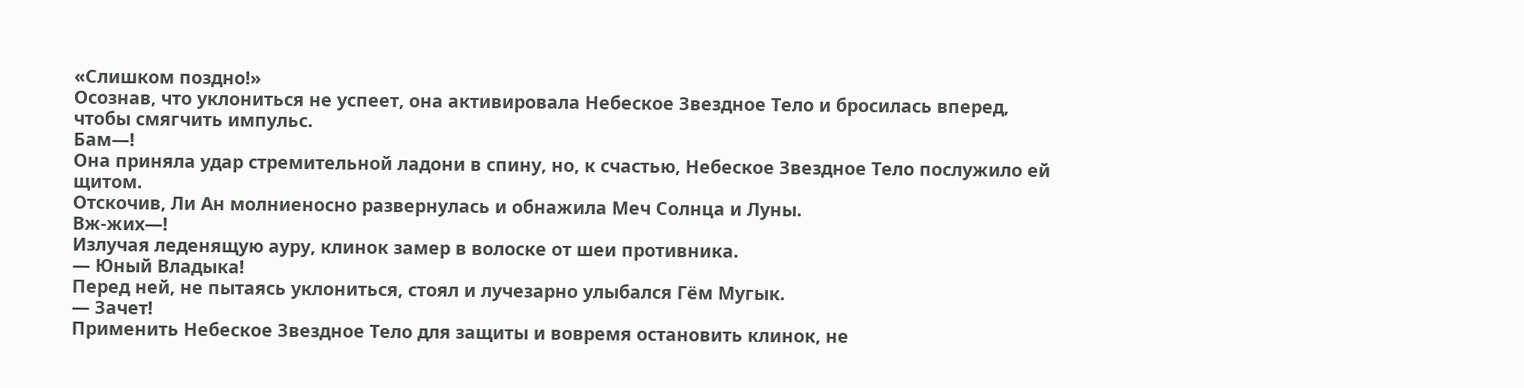«Слишком поздно!»
Осознав, что уклониться не успеет, она активировала Небеское Звездное Тело и бросилась вперед, чтобы смягчить импульс.
Бам—!
Она приняла удар стремительной ладони в спину, но, к счастью, Небеское Звездное Тело послужило ей щитом.
Отскочив, Ли Ан молниеносно развернулась и обнажила Меч Солнца и Луны.
Вж-жих—!
Излучая леденящую ауру, клинок замер в волоске от шеи противника.
— Юный Владыка!
Перед ней, не пытаясь уклониться, стоял и лучезарно улыбался Гём Мугык.
— Зачет!
Применить Небеское Звездное Тело для защиты и вовремя остановить клинок, не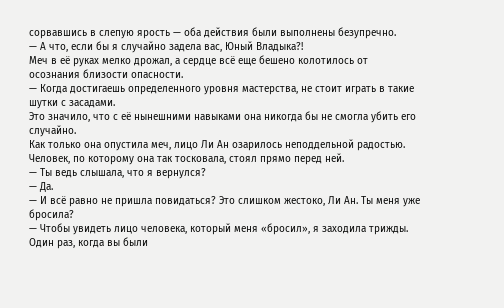сорвавшись в слепую ярость — оба действия были выполнены безупречно.
— А что, если бы я случайно задела вас, Юный Владыка?!
Меч в её руках мелко дрожал, а сердце всё еще бешено колотилось от осознания близости опасности.
— Когда достигаешь определенного уровня мастерства, не стоит играть в такие шутки с засадами.
Это значило, что с её нынешними навыками она никогда бы не смогла убить его случайно.
Как только она опустила меч, лицо Ли Ан озарилось неподдельной радостью. Человек, по которому она так тосковала, стоял прямо перед ней.
— Ты ведь слышала, что я вернулся?
— Да.
— И всё равно не пришла повидаться? Это слишком жестоко, Ли Ан. Ты меня уже бросила?
— Чтобы увидеть лицо человека, который меня «бросил», я заходила трижды. Один раз, когда вы были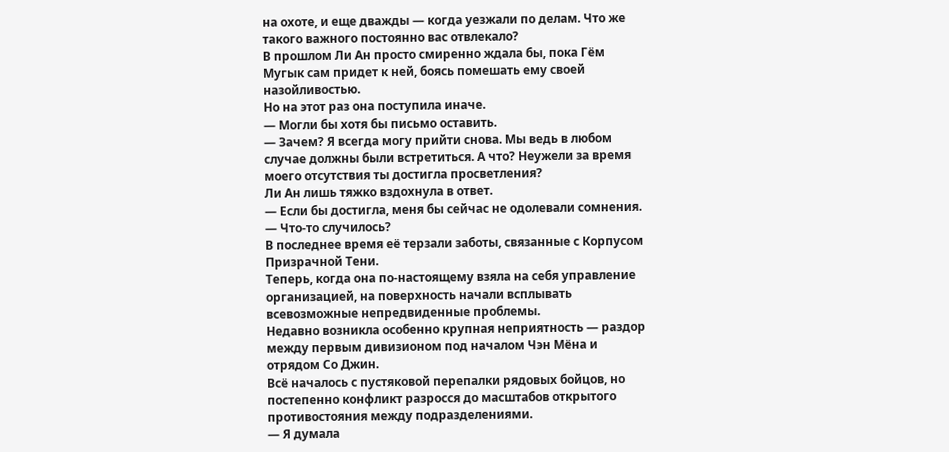на охоте, и еще дважды — когда уезжали по делам. Что же такого важного постоянно вас отвлекало?
В прошлом Ли Ан просто смиренно ждала бы, пока Гём Мугык сам придет к ней, боясь помешать ему своей назойливостью.
Но на этот раз она поступила иначе.
— Могли бы хотя бы письмо оставить.
— Зачем? Я всегда могу прийти снова. Мы ведь в любом случае должны были встретиться. А что? Неужели за время моего отсутствия ты достигла просветления?
Ли Ан лишь тяжко вздохнула в ответ.
— Если бы достигла, меня бы сейчас не одолевали сомнения.
— Что-то случилось?
В последнее время её терзали заботы, связанные с Корпусом Призрачной Тени.
Теперь, когда она по-настоящему взяла на себя управление организацией, на поверхность начали всплывать всевозможные непредвиденные проблемы.
Недавно возникла особенно крупная неприятность — раздор между первым дивизионом под началом Чэн Мёна и отрядом Со Джин.
Всё началось с пустяковой перепалки рядовых бойцов, но постепенно конфликт разросся до масштабов открытого противостояния между подразделениями.
— Я думала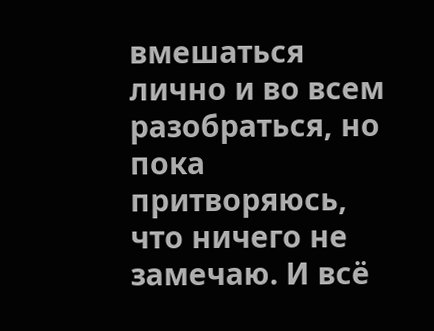вмешаться лично и во всем разобраться, но пока притворяюсь, что ничего не замечаю. И всё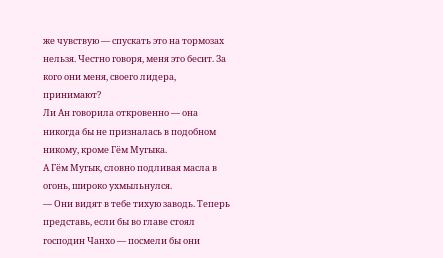же чувствую — спускать это на тормозах нельзя. Честно говоря, меня это бесит. За кого они меня, своего лидера, принимают?
Ли Ан говорила откровенно — она никогда бы не призналась в подобном никому, кроме Гём Мугыка.
А Гём Мугык, словно подливая масла в огонь, широко ухмыльнулся.
— Они видят в тебе тихую заводь. Теперь представь, если бы во главе стоял господин Чанхо — посмели бы они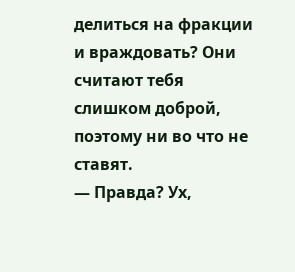делиться на фракции и враждовать? Они считают тебя слишком доброй, поэтому ни во что не ставят.
— Правда? Ух,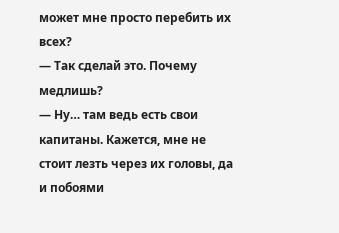может мне просто перебить их всех?
— Так сделай это. Почему медлишь?
— Ну… там ведь есть свои капитаны. Кажется, мне не стоит лезть через их головы, да и побоями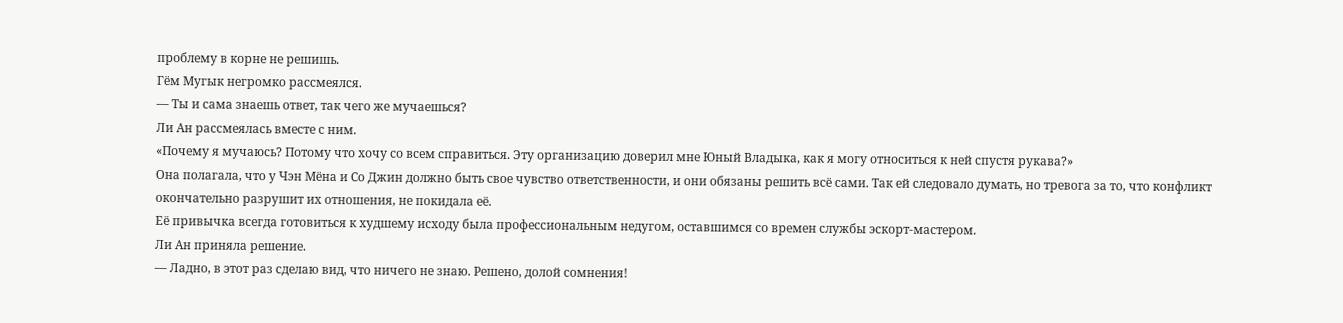проблему в корне не решишь.
Гём Мугык негромко рассмеялся.
— Ты и сама знаешь ответ, так чего же мучаешься?
Ли Ан рассмеялась вместе с ним.
«Почему я мучаюсь? Потому что хочу со всем справиться. Эту организацию доверил мне Юный Владыка, как я могу относиться к ней спустя рукава?»
Она полагала, что у Чэн Мёна и Со Джин должно быть свое чувство ответственности, и они обязаны решить всё сами. Так ей следовало думать, но тревога за то, что конфликт окончательно разрушит их отношения, не покидала её.
Её привычка всегда готовиться к худшему исходу была профессиональным недугом, оставшимся со времен службы эскорт-мастером.
Ли Ан приняла решение.
— Ладно, в этот раз сделаю вид, что ничего не знаю. Решено, долой сомнения!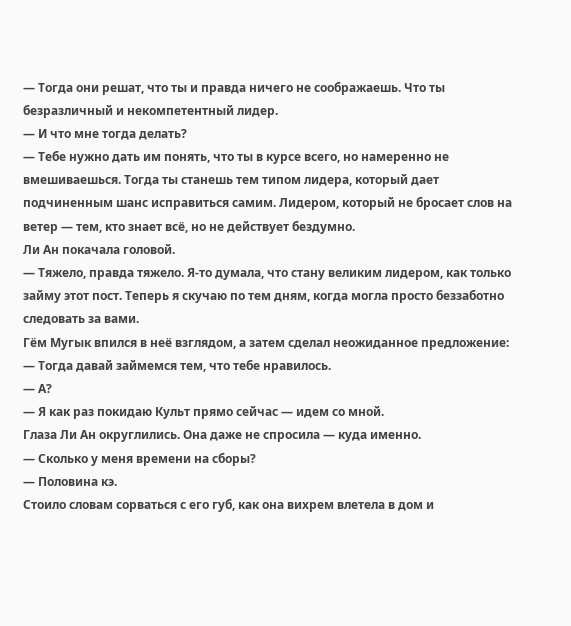— Тогда они решат, что ты и правда ничего не соображаешь. Что ты безразличный и некомпетентный лидер.
— И что мне тогда делать?
— Тебе нужно дать им понять, что ты в курсе всего, но намеренно не вмешиваешься. Тогда ты станешь тем типом лидера, который дает подчиненным шанс исправиться самим. Лидером, который не бросает слов на ветер — тем, кто знает всё, но не действует бездумно.
Ли Ан покачала головой.
— Тяжело, правда тяжело. Я-то думала, что стану великим лидером, как только займу этот пост. Теперь я скучаю по тем дням, когда могла просто беззаботно следовать за вами.
Гём Мугык впился в неё взглядом, а затем сделал неожиданное предложение:
— Тогда давай займемся тем, что тебе нравилось.
— А?
— Я как раз покидаю Культ прямо сейчас — идем со мной.
Глаза Ли Ан округлились. Она даже не спросила — куда именно.
— Сколько у меня времени на сборы?
— Половина кэ.
Стоило словам сорваться с его губ, как она вихрем влетела в дом и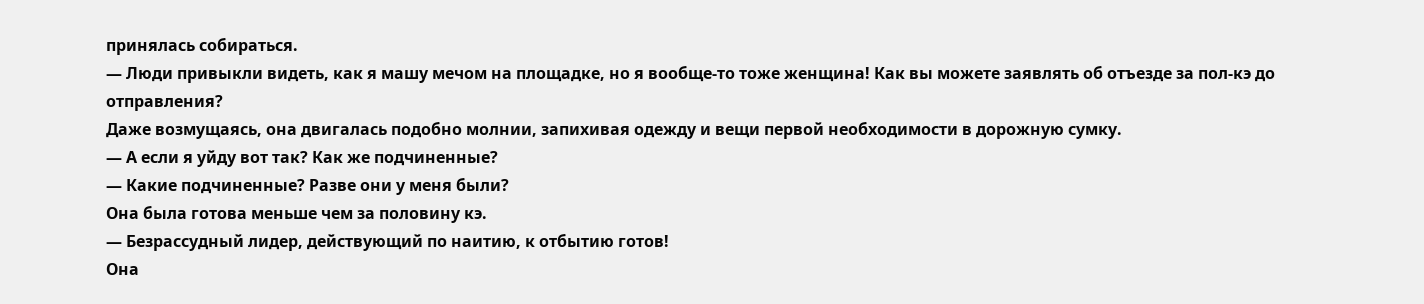принялась собираться.
— Люди привыкли видеть, как я машу мечом на площадке, но я вообще-то тоже женщина! Как вы можете заявлять об отъезде за пол-кэ до отправления?
Даже возмущаясь, она двигалась подобно молнии, запихивая одежду и вещи первой необходимости в дорожную сумку.
— А если я уйду вот так? Как же подчиненные?
— Какие подчиненные? Разве они у меня были?
Она была готова меньше чем за половину кэ.
— Безрассудный лидер, действующий по наитию, к отбытию готов!
Она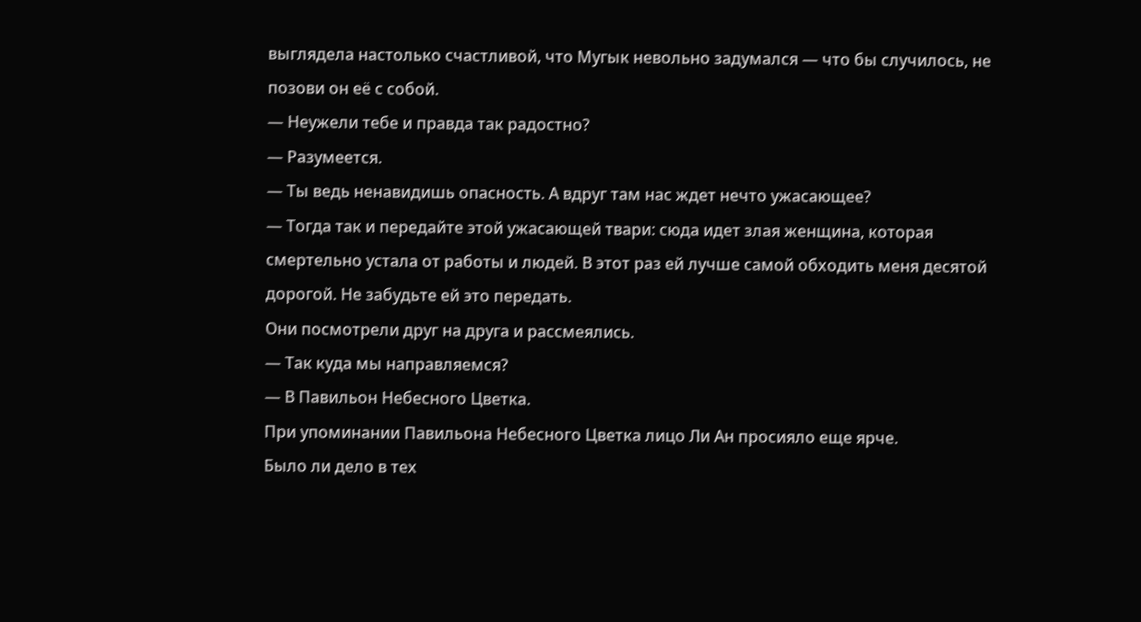выглядела настолько счастливой, что Мугык невольно задумался — что бы случилось, не позови он её с собой.
— Неужели тебе и правда так радостно?
— Разумеется.
— Ты ведь ненавидишь опасность. А вдруг там нас ждет нечто ужасающее?
— Тогда так и передайте этой ужасающей твари: сюда идет злая женщина, которая смертельно устала от работы и людей. В этот раз ей лучше самой обходить меня десятой дорогой. Не забудьте ей это передать.
Они посмотрели друг на друга и рассмеялись.
— Так куда мы направляемся?
— В Павильон Небесного Цветка.
При упоминании Павильона Небесного Цветка лицо Ли Ан просияло еще ярче.
Было ли дело в тех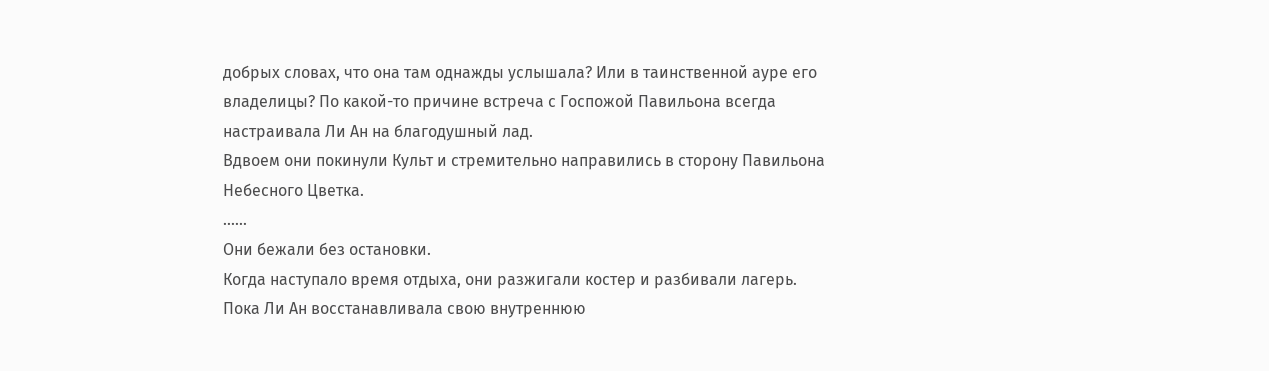добрых словах, что она там однажды услышала? Или в таинственной ауре его владелицы? По какой-то причине встреча с Госпожой Павильона всегда настраивала Ли Ан на благодушный лад.
Вдвоем они покинули Культ и стремительно направились в сторону Павильона Небесного Цветка.
......
Они бежали без остановки.
Когда наступало время отдыха, они разжигали костер и разбивали лагерь.
Пока Ли Ан восстанавливала свою внутреннюю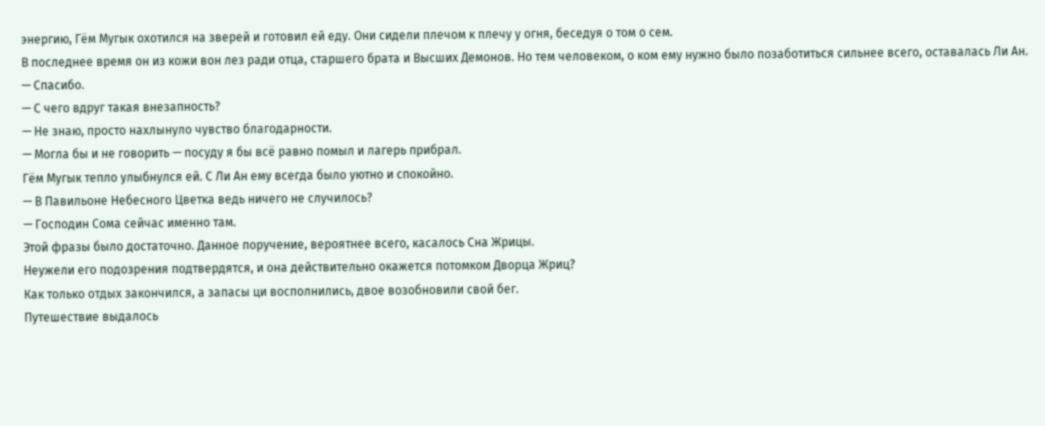энергию, Гём Мугык охотился на зверей и готовил ей еду. Они сидели плечом к плечу у огня, беседуя о том о сем.
В последнее время он из кожи вон лез ради отца, старшего брата и Высших Демонов. Но тем человеком, о ком ему нужно было позаботиться сильнее всего, оставалась Ли Ан.
— Спасибо.
— С чего вдруг такая внезапность?
— Не знаю, просто нахлынуло чувство благодарности.
— Могла бы и не говорить — посуду я бы всё равно помыл и лагерь прибрал.
Гём Мугык тепло улыбнулся ей. С Ли Ан ему всегда было уютно и спокойно.
— В Павильоне Небесного Цветка ведь ничего не случилось?
— Господин Сома сейчас именно там.
Этой фразы было достаточно. Данное поручение, вероятнее всего, касалось Сна Жрицы.
Неужели его подозрения подтвердятся, и она действительно окажется потомком Дворца Жриц?
Как только отдых закончился, а запасы ци восполнились, двое возобновили свой бег.
Путешествие выдалось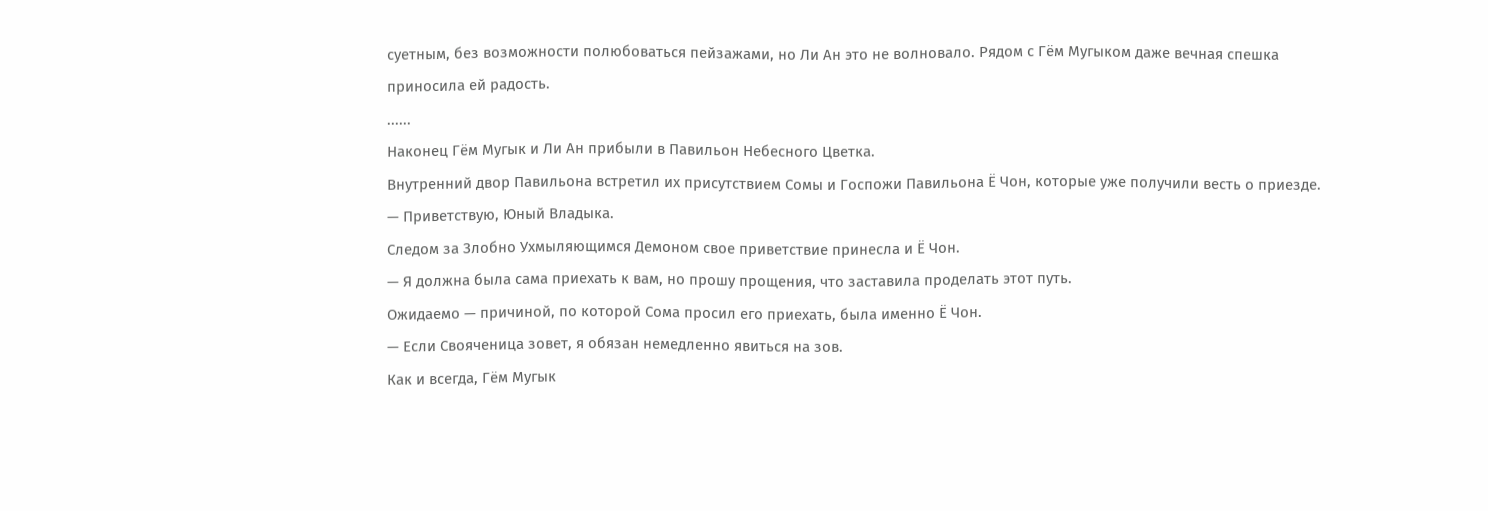суетным, без возможности полюбоваться пейзажами, но Ли Ан это не волновало. Рядом с Гём Мугыком даже вечная спешка приносила ей радость.
......
Наконец Гём Мугык и Ли Ан прибыли в Павильон Небесного Цветка.
Внутренний двор Павильона встретил их присутствием Сомы и Госпожи Павильона Ё Чон, которые уже получили весть о приезде.
— Приветствую, Юный Владыка.
Следом за Злобно Ухмыляющимся Демоном свое приветствие принесла и Ё Чон.
— Я должна была сама приехать к вам, но прошу прощения, что заставила проделать этот путь.
Ожидаемо — причиной, по которой Сома просил его приехать, была именно Ё Чон.
— Если Свояченица зовет, я обязан немедленно явиться на зов.
Как и всегда, Гём Мугык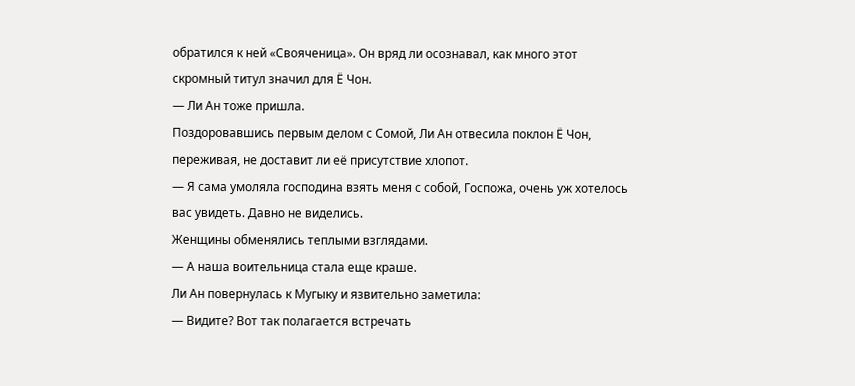обратился к ней «Свояченица». Он вряд ли осознавал, как много этот скромный титул значил для Ё Чон.
— Ли Ан тоже пришла.
Поздоровавшись первым делом с Сомой, Ли Ан отвесила поклон Ё Чон, переживая, не доставит ли её присутствие хлопот.
— Я сама умоляла господина взять меня с собой, Госпожа, очень уж хотелось вас увидеть. Давно не виделись.
Женщины обменялись теплыми взглядами.
— А наша воительница стала еще краше.
Ли Ан повернулась к Мугыку и язвительно заметила:
— Видите? Вот так полагается встречать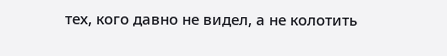тех, кого давно не видел, а не колотить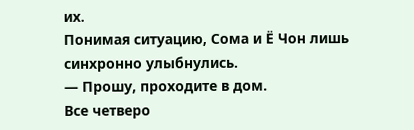их.
Понимая ситуацию, Сома и Ё Чон лишь синхронно улыбнулись.
— Прошу, проходите в дом.
Все четверо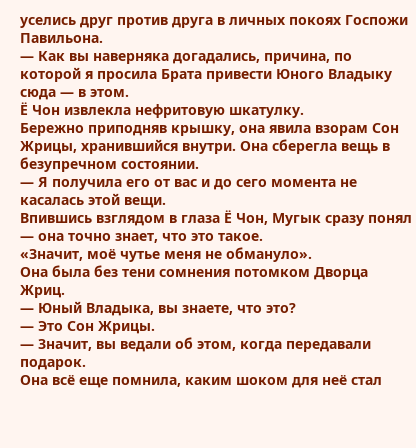уселись друг против друга в личных покоях Госпожи Павильона.
— Как вы наверняка догадались, причина, по которой я просила Брата привести Юного Владыку сюда — в этом.
Ё Чон извлекла нефритовую шкатулку.
Бережно приподняв крышку, она явила взорам Сон Жрицы, хранившийся внутри. Она сберегла вещь в безупречном состоянии.
— Я получила его от вас и до сего момента не касалась этой вещи.
Впившись взглядом в глаза Ё Чон, Мугык сразу понял — она точно знает, что это такое.
«Значит, моё чутье меня не обмануло».
Она была без тени сомнения потомком Дворца Жриц.
— Юный Владыка, вы знаете, что это?
— Это Сон Жрицы.
— Значит, вы ведали об этом, когда передавали подарок.
Она всё еще помнила, каким шоком для неё стал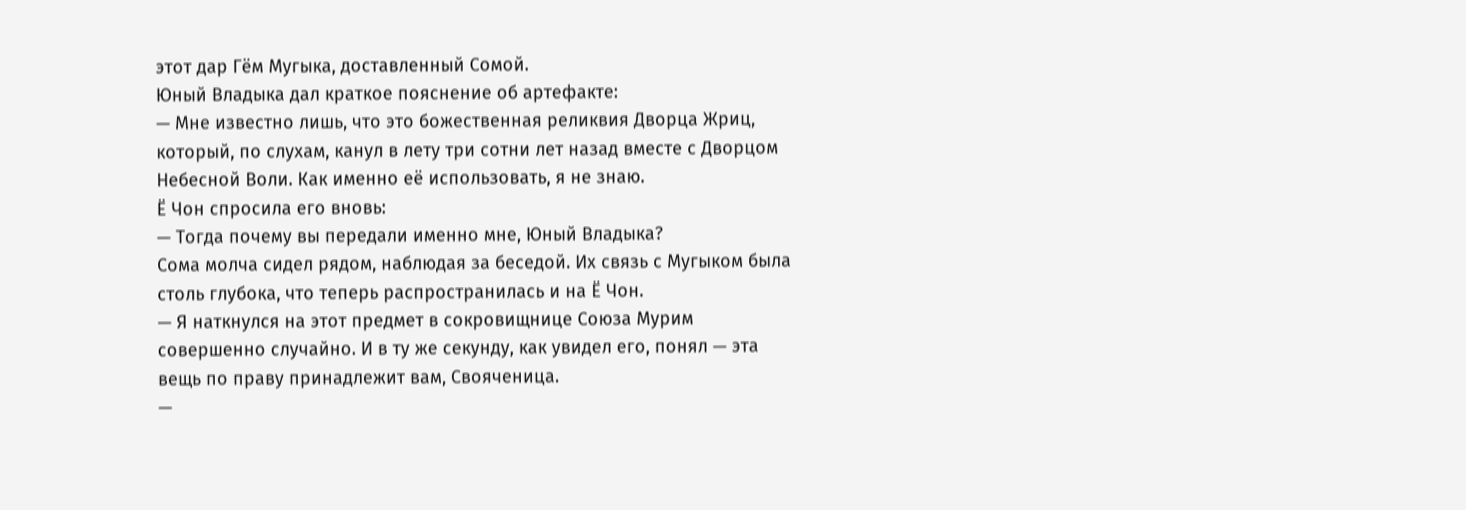этот дар Гём Мугыка, доставленный Сомой.
Юный Владыка дал краткое пояснение об артефакте:
— Мне известно лишь, что это божественная реликвия Дворца Жриц, который, по слухам, канул в лету три сотни лет назад вместе с Дворцом Небесной Воли. Как именно её использовать, я не знаю.
Ё Чон спросила его вновь:
— Тогда почему вы передали именно мне, Юный Владыка?
Сома молча сидел рядом, наблюдая за беседой. Их связь с Мугыком была столь глубока, что теперь распространилась и на Ё Чон.
— Я наткнулся на этот предмет в сокровищнице Союза Мурим совершенно случайно. И в ту же секунду, как увидел его, понял — эта вещь по праву принадлежит вам, Свояченица.
—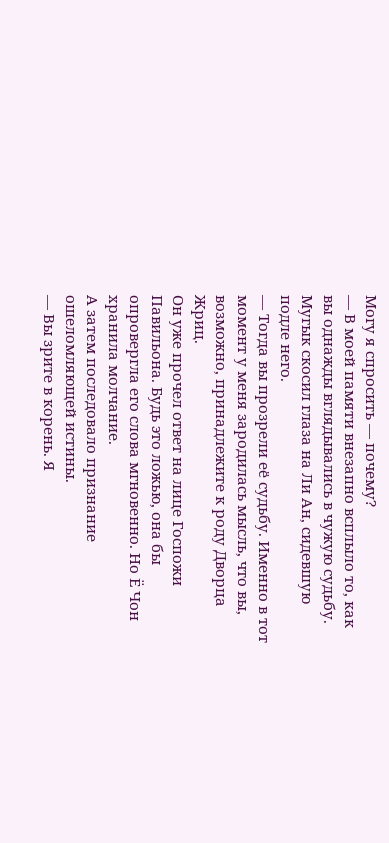Могу я спросить — почему?
— В моей памяти внезапно всплыло то, как вы однажды вглядывались в чужую судьбу.
Мугык скосил глаза на Ли Ан, сидевшую подле него.
— Тогда вы прозрели её судьбу. Именно в тот момент у меня зародилась мысль, что вы, возможно, принадлежите к роду Дворца Жриц.
Он уже прочел ответ на лице Госпожи Павильона. Будь это ложью, она бы опровергла его слова мгновенно. Но Ё Чон хранила молчание.
А затем последовало признание ошеломляющей истины.
— Вы зрите в корень. Я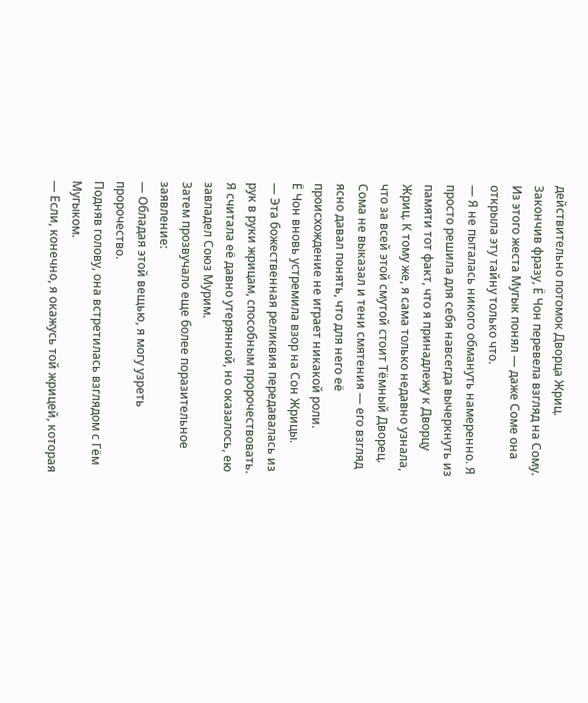действительно потомок Дворца Жриц.
Закончив фразу, Ё Чон перевела взгляд на Сому.
Из этого жеста Мугык понял — даже Соме она открыла эту тайну только что.
— Я не пыталась никого обмануть намеренно. Я просто решила для себя навсегда вычеркнуть из памяти тот факт, что я принадлежу к Дворцу Жриц. К тому же, я сама только недавно узнала, что за всей этой смутой стоит Тёмный Дворец.
Сома не выказал и тени смятения — его взгляд ясно давал понять, что для него её происхождение не играет никакой роли.
Ё Чон вновь устремила взор на Сон Жрицы.
— Эта божественная реликвия передавалась из рук в руки жрицам, способным пророчествовать. Я считала её давно утерянной, но оказалось, ею завладел Союз Мурим.
Затем прозвучало еще более поразительное заявление:
— Обладая этой вещью, я могу узреть пророчество.
Подняв голову, она встретилась взглядом с Гём Мугыком.
— Если, конечно, я окажусь той жрицей, которая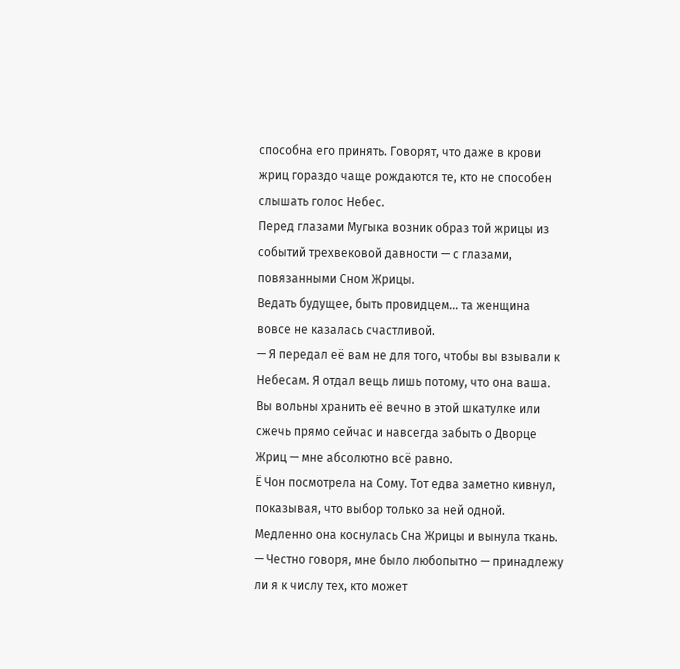способна его принять. Говорят, что даже в крови жриц гораздо чаще рождаются те, кто не способен слышать голос Небес.
Перед глазами Мугыка возник образ той жрицы из событий трехвековой давности — с глазами, повязанными Сном Жрицы.
Ведать будущее, быть провидцем… та женщина вовсе не казалась счастливой.
— Я передал её вам не для того, чтобы вы взывали к Небесам. Я отдал вещь лишь потому, что она ваша. Вы вольны хранить её вечно в этой шкатулке или сжечь прямо сейчас и навсегда забыть о Дворце Жриц — мне абсолютно всё равно.
Ё Чон посмотрела на Сому. Тот едва заметно кивнул, показывая, что выбор только за ней одной.
Медленно она коснулась Сна Жрицы и вынула ткань.
— Честно говоря, мне было любопытно — принадлежу ли я к числу тех, кто может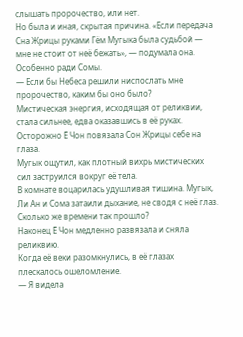слышать пророчество, или нет.
Но была и иная, скрытая причина. «Если передача Сна Жрицы руками Гём Мугыка была судьбой — мне не стоит от неё бежать», — подумала она. Особенно ради Сомы.
— Если бы Небеса решили ниспослать мне пророчество, каким бы оно было?
Мистическая энергия, исходящая от реликвии, стала сильнее, едва оказавшись в её руках.
Осторожно Ё Чон повязала Сон Жрицы себе на глаза.
Мугык ощутил, как плотный вихрь мистических сил заструился вокруг её тела.
В комнате воцарилась удушливая тишина. Мугык, Ли Ан и Сома затаили дыхание, не сводя с неё глаз.
Сколько же времени так прошло?
Наконец Ё Чон медленно развязала и сняла реликвию.
Когда её веки разомкнулись, в её глазах плескалось ошеломление.
— Я видела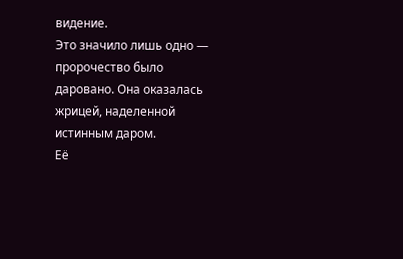видение.
Это значило лишь одно — пророчество было даровано. Она оказалась жрицей, наделенной истинным даром.
Её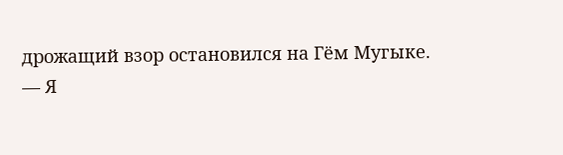дрожащий взор остановился на Гём Мугыке.
— Я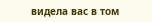видела вас в том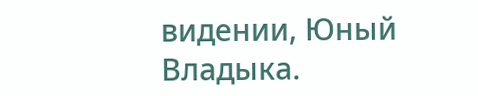видении, Юный Владыка.